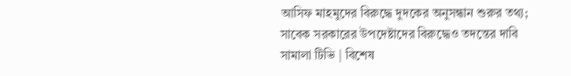আসিফ মাহমুদের বিরুদ্ধে দুদকের অনুসন্ধান শুরুর তথ্য; সাবেক সরকারের উপদেষ্টাদের বিরুদ্ধেও তদন্তের দাবি
সামালা টিভি | বিশেষ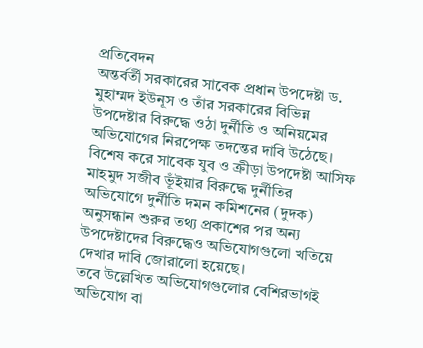প্রতিবেদন
অন্তর্বর্তী সরকারের সাবেক প্রধান উপদেষ্টা ড. মুহাম্মদ ইউনূস ও তাঁর সরকারের বিভিন্ন উপদেষ্টার বিরুদ্ধে ওঠা দুর্নীতি ও অনিয়মের অভিযোগের নিরপেক্ষ তদন্তের দাবি উঠেছে। বিশেষ করে সাবেক যুব ও ক্রীড়া উপদেষ্টা আসিফ মাহমুদ সজীব ভূঁইয়ার বিরুদ্ধে দুর্নীতির অভিযোগে দুর্নীতি দমন কমিশনের (দুদক) অনুসন্ধান শুরুর তথ্য প্রকাশের পর অন্য উপদেষ্টাদের বিরুদ্ধেও অভিযোগগুলো খতিয়ে দেখার দাবি জোরালো হয়েছে।
তবে উল্লেখিত অভিযোগগুলোর বেশিরভাগই অভিযোগ বা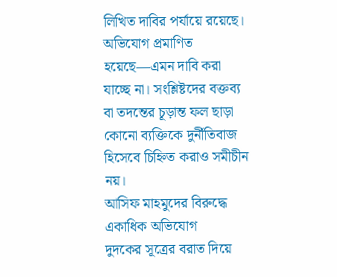লিখিত দাবির পর্যায়ে রয়েছে। অভিযোগ প্রমাণিত হয়েছে—এমন দাবি করা যাচ্ছে না। সংশ্লিষ্টদের বক্তব্য বা তদন্তের চূড়ান্ত ফল ছাড়া কোনো ব্যক্তিকে দুর্নীতিবাজ হিসেবে চিহ্নিত করাও সমীচীন নয়।
আসিফ মাহমুদের বিরুদ্ধে একাধিক অভিযোগ
দুদকের সূত্রের বরাত দিয়ে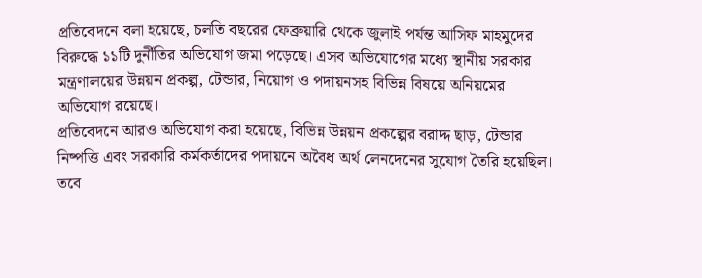প্রতিবেদনে বলা হয়েছে, চলতি বছরের ফেব্রুয়ারি থেকে জুলাই পর্যন্ত আসিফ মাহমুদের বিরুদ্ধে ১১টি দুর্নীতির অভিযোগ জমা পড়েছে। এসব অভিযোগের মধ্যে স্থানীয় সরকার মন্ত্রণালয়ের উন্নয়ন প্রকল্প, টেন্ডার, নিয়োগ ও পদায়নসহ বিভিন্ন বিষয়ে অনিয়মের অভিযোগ রয়েছে।
প্রতিবেদনে আরও অভিযোগ করা হয়েছে, বিভিন্ন উন্নয়ন প্রকল্পের বরাদ্দ ছাড়, টেন্ডার নিষ্পত্তি এবং সরকারি কর্মকর্তাদের পদায়নে অবৈধ অর্থ লেনদেনের সুযোগ তৈরি হয়েছিল। তবে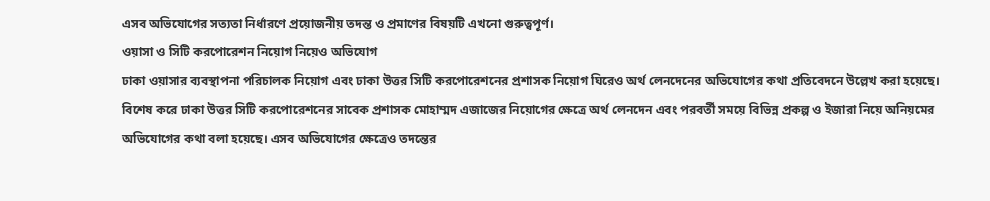এসব অভিযোগের সত্যতা নির্ধারণে প্রয়োজনীয় তদন্ত ও প্রমাণের বিষয়টি এখনো গুরুত্বপূর্ণ।
ওয়াসা ও সিটি করপোরেশন নিয়োগ নিয়েও অভিযোগ
ঢাকা ওয়াসার ব্যবস্থাপনা পরিচালক নিয়োগ এবং ঢাকা উত্তর সিটি করপোরেশনের প্রশাসক নিয়োগ ঘিরেও অর্থ লেনদেনের অভিযোগের কথা প্রতিবেদনে উল্লেখ করা হয়েছে।
বিশেষ করে ঢাকা উত্তর সিটি করপোরেশনের সাবেক প্রশাসক মোহাম্মদ এজাজের নিয়োগের ক্ষেত্রে অর্থ লেনদেন এবং পরবর্তী সময়ে বিভিন্ন প্রকল্প ও ইজারা নিয়ে অনিয়মের অভিযোগের কথা বলা হয়েছে। এসব অভিযোগের ক্ষেত্রেও তদন্তের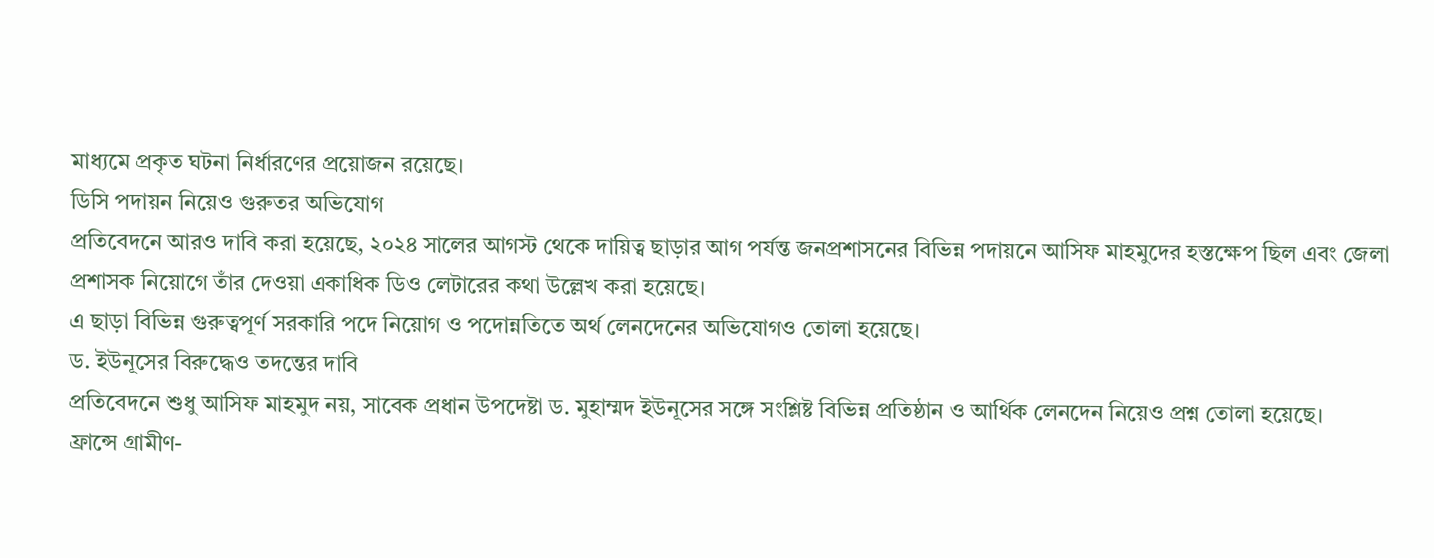মাধ্যমে প্রকৃত ঘটনা নির্ধারণের প্রয়োজন রয়েছে।
ডিসি পদায়ন নিয়েও গুরুতর অভিযোগ
প্রতিবেদনে আরও দাবি করা হয়েছে, ২০২৪ সালের আগস্ট থেকে দায়িত্ব ছাড়ার আগ পর্যন্ত জনপ্রশাসনের বিভিন্ন পদায়নে আসিফ মাহমুদের হস্তক্ষেপ ছিল এবং জেলা প্রশাসক নিয়োগে তাঁর দেওয়া একাধিক ডিও লেটারের কথা উল্লেখ করা হয়েছে।
এ ছাড়া বিভিন্ন গুরুত্বপূর্ণ সরকারি পদে নিয়োগ ও পদোন্নতিতে অর্থ লেনদেনের অভিযোগও তোলা হয়েছে।
ড. ইউনূসের বিরুদ্ধেও তদন্তের দাবি
প্রতিবেদনে শুধু আসিফ মাহমুদ নয়, সাবেক প্রধান উপদেষ্টা ড. মুহাম্মদ ইউনূসের সঙ্গে সংশ্লিষ্ট বিভিন্ন প্রতিষ্ঠান ও আর্থিক লেনদেন নিয়েও প্রশ্ন তোলা হয়েছে।
ফ্রান্সে গ্রামীণ-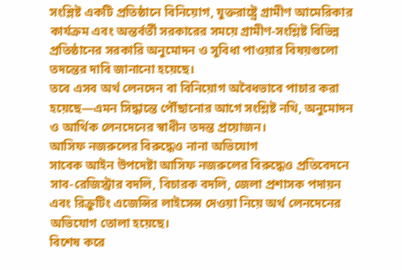সংশ্লিষ্ট একটি প্রতিষ্ঠানে বিনিয়োগ, যুক্তরাষ্ট্রে গ্রামীণ আমেরিকার কার্যক্রম এবং অন্তর্বর্তী সরকারের সময়ে গ্রামীণ-সংশ্লিষ্ট বিভিন্ন প্রতিষ্ঠানের সরকারি অনুমোদন ও সুবিধা পাওয়ার বিষয়গুলো তদন্তের দাবি জানানো হয়েছে।
তবে এসব অর্থ লেনদেন বা বিনিয়োগ অবৈধভাবে পাচার করা হয়েছে—এমন সিদ্ধান্তে পৌঁছানোর আগে সংশ্লিষ্ট নথি, অনুমোদন ও আর্থিক লেনদেনের স্বাধীন তদন্ত প্রয়োজন।
আসিফ নজরুলের বিরুদ্ধেও নানা অভিযোগ
সাবেক আইন উপদেষ্টা আসিফ নজরুলের বিরুদ্ধেও প্রতিবেদনে সাব-রেজিস্ট্রার বদলি, বিচারক বদলি, জেলা প্রশাসক পদায়ন এবং রিক্রুটিং এজেন্সির লাইসেন্স দেওয়া নিয়ে অর্থ লেনদেনের অভিযোগ তোলা হয়েছে।
বিশেষ করে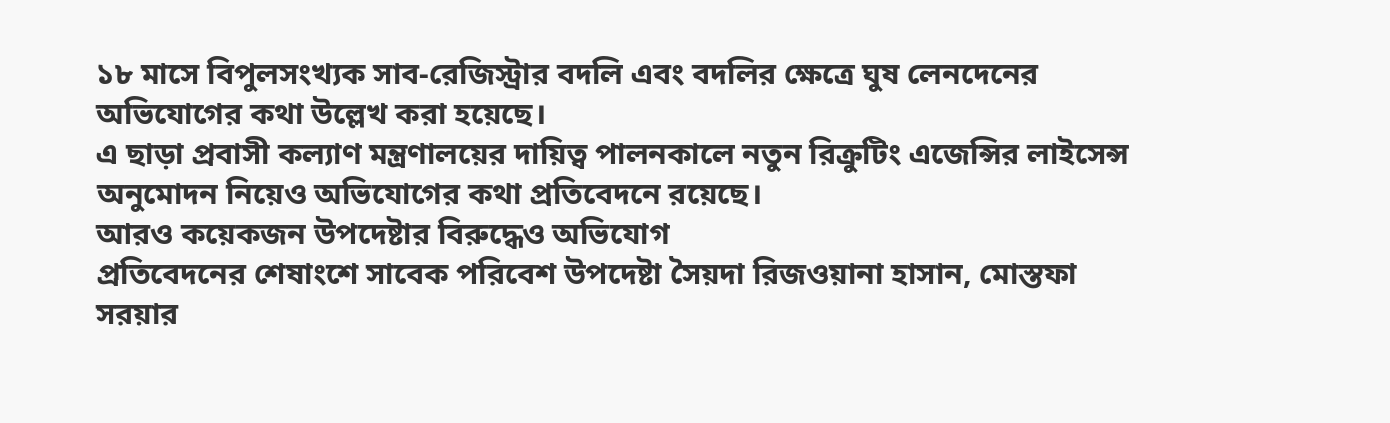১৮ মাসে বিপুলসংখ্যক সাব-রেজিস্ট্রার বদলি এবং বদলির ক্ষেত্রে ঘুষ লেনদেনের অভিযোগের কথা উল্লেখ করা হয়েছে।
এ ছাড়া প্রবাসী কল্যাণ মন্ত্রণালয়ের দায়িত্ব পালনকালে নতুন রিক্রুটিং এজেন্সির লাইসেন্স অনুমোদন নিয়েও অভিযোগের কথা প্রতিবেদনে রয়েছে।
আরও কয়েকজন উপদেষ্টার বিরুদ্ধেও অভিযোগ
প্রতিবেদনের শেষাংশে সাবেক পরিবেশ উপদেষ্টা সৈয়দা রিজওয়ানা হাসান, মোস্তফা সরয়ার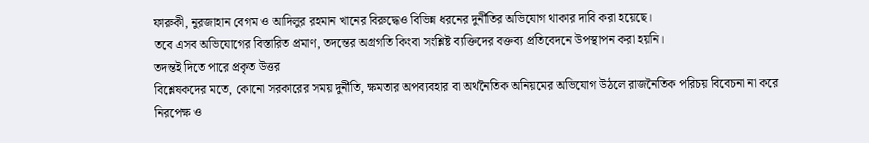ফারুকী, নুরজাহান বেগম ও আদিলুর রহমান খানের বিরুদ্ধেও বিভিন্ন ধরনের দুর্নীতির অভিযোগ থাকার দাবি করা হয়েছে।
তবে এসব অভিযোগের বিস্তারিত প্রমাণ, তদন্তের অগ্রগতি কিংবা সংশ্লিষ্ট ব্যক্তিদের বক্তব্য প্রতিবেদনে উপস্থাপন করা হয়নি।
তদন্তই দিতে পারে প্রকৃত উত্তর
বিশ্লেষকদের মতে, কোনো সরকারের সময় দুর্নীতি, ক্ষমতার অপব্যবহার বা অর্থনৈতিক অনিয়মের অভিযোগ উঠলে রাজনৈতিক পরিচয় বিবেচনা না করে নিরপেক্ষ ও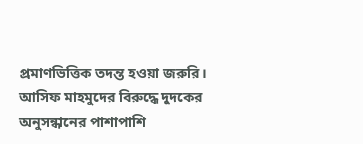প্রমাণভিত্তিক তদন্ত হওয়া জরুরি।
আসিফ মাহমুদের বিরুদ্ধে দুদকের অনুসন্ধানের পাশাপাশি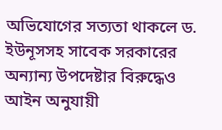অভিযোগের সত্যতা থাকলে ড. ইউনূসসহ সাবেক সরকারের অন্যান্য উপদেষ্টার বিরুদ্ধেও আইন অনুযায়ী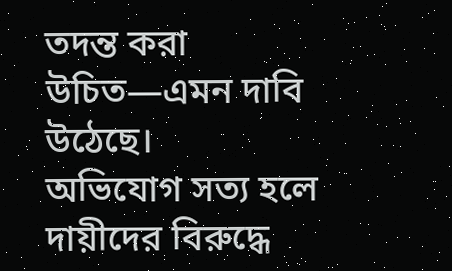তদন্ত করা উচিত—এমন দাবি উঠেছে।
অভিযোগ সত্য হলে দায়ীদের বিরুদ্ধে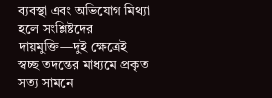ব্যবস্থা এবং অভিযোগ মিথ্যা হলে সংশ্লিষ্টদের দায়মুক্তি—দুই ক্ষেত্রেই স্বচ্ছ তদন্তের মাধ্যমে প্রকৃত সত্য সামনে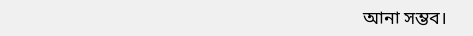আনা সম্ভব।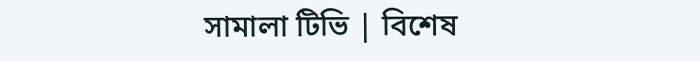সামালা টিভি | বিশেষ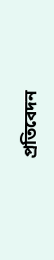প্রতিবেদন